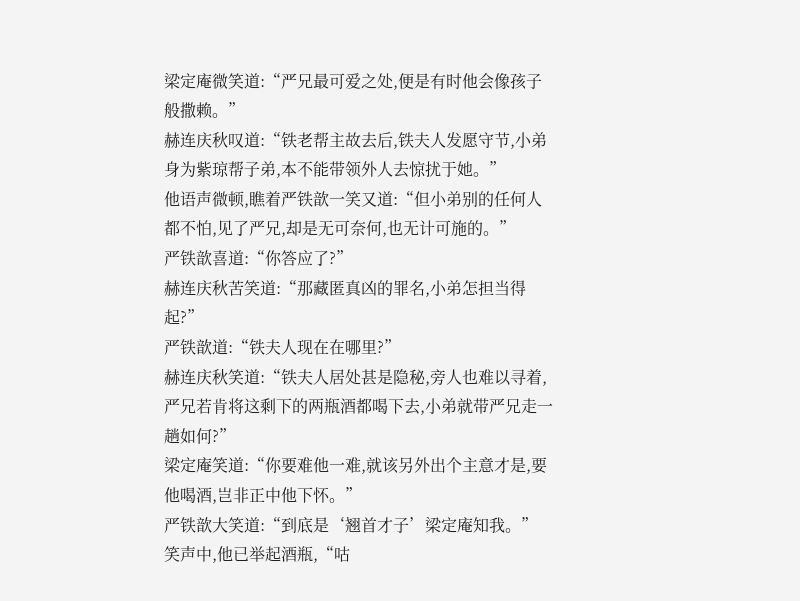梁定庵微笑道:“严兄最可爱之处,便是有时他会像孩子般撒赖。”
赫连庆秋叹道:“铁老帮主故去后,铁夫人发愿守节,小弟身为紫琼帮子弟,本不能带领外人去惊扰于她。”
他语声微顿,瞧着严铁歆一笑又道:“但小弟别的任何人都不怕,见了严兄,却是无可奈何,也无计可施的。”
严铁歆喜道:“你答应了?”
赫连庆秋苦笑道:“那藏匿真凶的罪名,小弟怎担当得起?”
严铁歆道:“铁夫人现在在哪里?”
赫连庆秋笑道:“铁夫人居处甚是隐秘,旁人也难以寻着,严兄若肯将这剩下的两瓶酒都喝下去,小弟就带严兄走一趟如何?”
梁定庵笑道:“你要难他一难,就该另外出个主意才是,要他喝酒,岂非正中他下怀。”
严铁歆大笑道:“到底是‘翘首才子’梁定庵知我。”
笑声中,他已举起酒瓶,“咕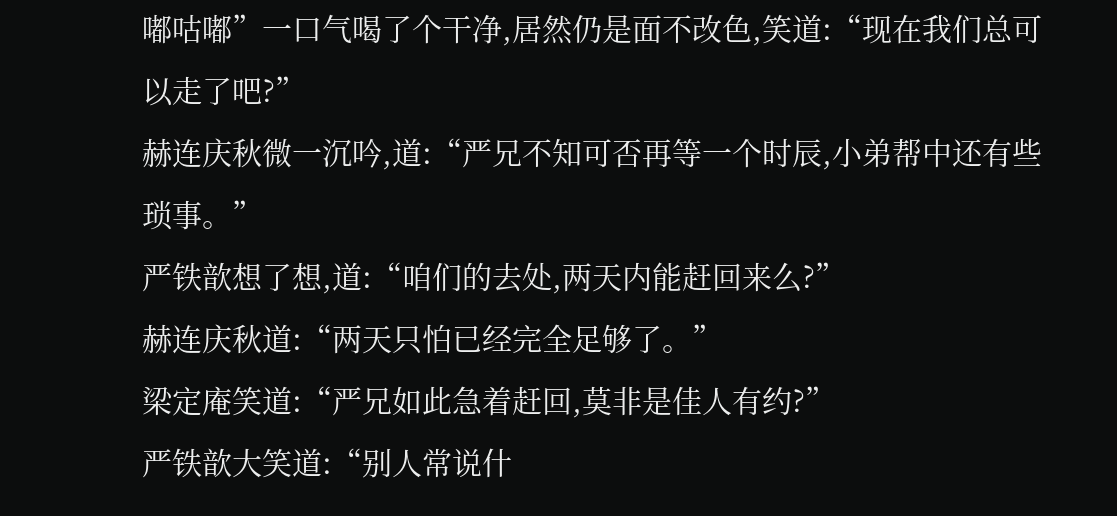嘟咕嘟”一口气喝了个干净,居然仍是面不改色,笑道:“现在我们总可以走了吧?”
赫连庆秋微一沉吟,道:“严兄不知可否再等一个时辰,小弟帮中还有些琐事。”
严铁歆想了想,道:“咱们的去处,两天内能赶回来么?”
赫连庆秋道:“两天只怕已经完全足够了。”
梁定庵笑道:“严兄如此急着赶回,莫非是佳人有约?”
严铁歆大笑道:“别人常说什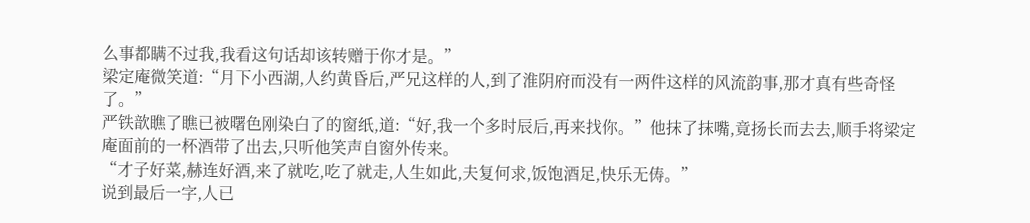么事都瞒不过我,我看这句话却该转赠于你才是。”
梁定庵微笑道:“月下小西湖,人约黄昏后,严兄这样的人,到了淮阴府而没有一两件这样的风流韵事,那才真有些奇怪了。”
严铁歆瞧了瞧已被曙色刚染白了的窗纸,道:“好,我一个多时辰后,再来找你。”他抹了抹嘴,竟扬长而去去,顺手将梁定庵面前的一杯酒带了出去,只听他笑声自窗外传来。
“才子好菜,赫连好酒,来了就吃,吃了就走,人生如此,夫复何求,饭饱酒足,快乐无俦。”
说到最后一字,人已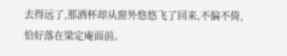去得远了,那酒杯却从窗外悠悠飞了回来,不偏不倚,恰好落在梁定庵面前。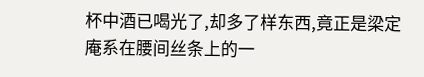杯中酒已喝光了,却多了样东西,竟正是梁定庵系在腰间丝条上的一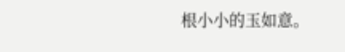根小小的玉如意。